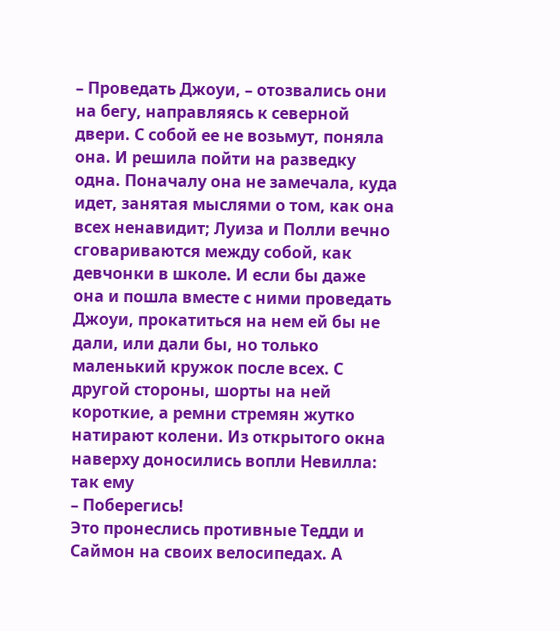– Проведать Джоуи, – отозвались они на бегу, направляясь к северной двери. С собой ее не возьмут, поняла она. И решила пойти на разведку одна. Поначалу она не замечала, куда идет, занятая мыслями о том, как она всех ненавидит; Луиза и Полли вечно сговариваются между собой, как девчонки в школе. И если бы даже она и пошла вместе с ними проведать Джоуи, прокатиться на нем ей бы не дали, или дали бы, но только маленький кружок после всех. С другой стороны, шорты на ней короткие, а ремни стремян жутко натирают колени. Из открытого окна наверху доносились вопли Невилла: так ему
– Поберегись!
Это пронеслись противные Тедди и Саймон на своих велосипедах. А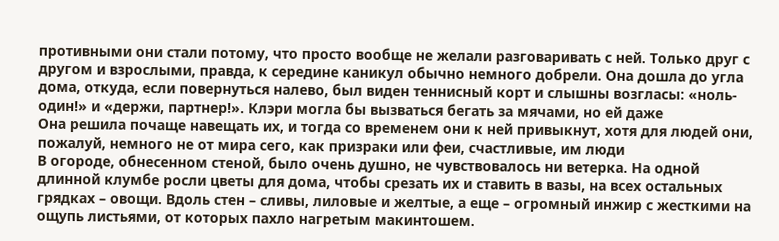противными они стали потому, что просто вообще не желали разговаривать с ней. Только друг с другом и взрослыми, правда, к середине каникул обычно немного добрели. Она дошла до угла дома, откуда, если повернуться налево, был виден теннисный корт и слышны возгласы: «ноль-один!» и «держи, партнер!». Клэри могла бы вызваться бегать за мячами, но ей даже
Она решила почаще навещать их, и тогда со временем они к ней привыкнут, хотя для людей они, пожалуй, немного не от мира сего, как призраки или феи, счастливые, им люди
В огороде, обнесенном стеной, было очень душно, не чувствовалось ни ветерка. На одной длинной клумбе росли цветы для дома, чтобы срезать их и ставить в вазы, на всех остальных грядках – овощи. Вдоль стен – сливы, лиловые и желтые, а еще – огромный инжир с жесткими на ощупь листьями, от которых пахло нагретым макинтошем.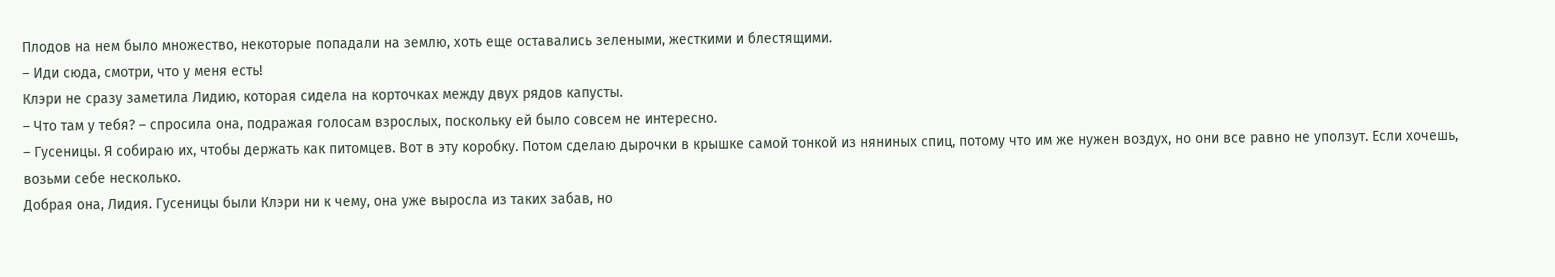Плодов на нем было множество, некоторые попадали на землю, хоть еще оставались зелеными, жесткими и блестящими.
– Иди сюда, смотри, что у меня есть!
Клэри не сразу заметила Лидию, которая сидела на корточках между двух рядов капусты.
– Что там у тебя? – спросила она, подражая голосам взрослых, поскольку ей было совсем не интересно.
– Гусеницы. Я собираю их, чтобы держать как питомцев. Вот в эту коробку. Потом сделаю дырочки в крышке самой тонкой из няниных спиц, потому что им же нужен воздух, но они все равно не уползут. Если хочешь, возьми себе несколько.
Добрая она, Лидия. Гусеницы были Клэри ни к чему, она уже выросла из таких забав, но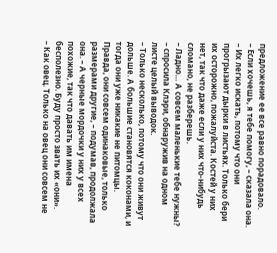предложение ее все равно порадовало.
– Если хочешь, я тебе помогу, – сказала она.
– Их легко искать, потому что они прогрызают дырки в листьях. Только бери их осторожно, пожалуйста. Костей у них нет, так что даже если у них что-нибудь сломано, не разберешь.
– Ладно… А совсем маленькие тебе нужны? – спросила Клэри, обнаружив на одном листе целый выводок.
– Только несколько, потому что они живут дольше. А большие становятся коконами, и тогда они уже никакие не питомцы.
Правда, они совсем одинаковые, только размерами другие, – подумав, продолжала она. – А черные мордочки у них у всех похожие, так что давать им имена бесполезно. Буду просто звать их «они».
– Как овец. Только на овец они совсем не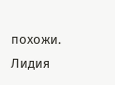похожи.
Лидия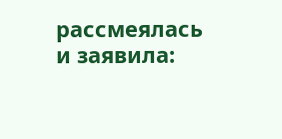рассмеялась и заявила: